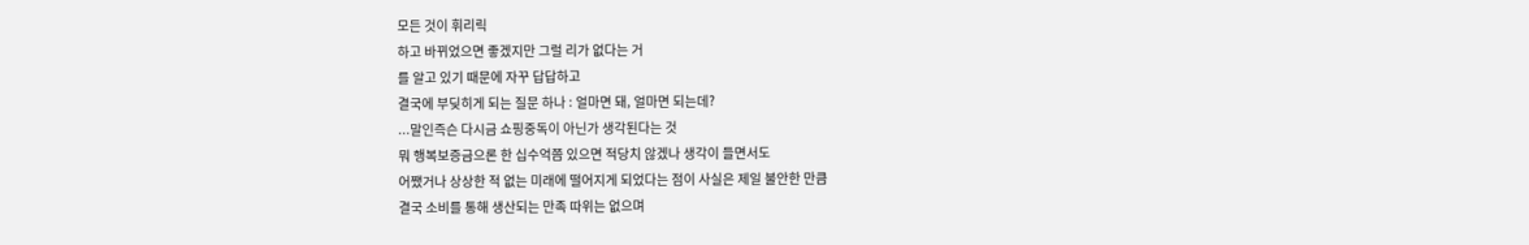모든 것이 휘리릭
하고 바뀌었으면 좋겠지만 그럴 리가 없다는 거
를 알고 있기 때문에 자꾸 답답하고
결국에 부딪히게 되는 질문 하나 : 얼마면 돼, 얼마면 되는데?
...말인즉슨 다시금 쇼핑중독이 아닌가 생각된다는 것
뭐 행복보증금으론 한 십수억쯤 있으면 적당치 않겠나 생각이 들면서도
어쨌거나 상상한 적 없는 미래에 떨어지게 되었다는 점이 사실은 제일 불안한 만큼
결국 소비를 통해 생산되는 만족 따위는 없으며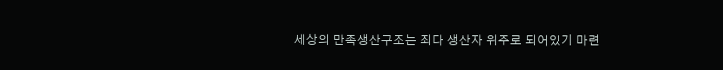세상의 만족생산구조는 죄다 생산자 위주로 되어있기 마련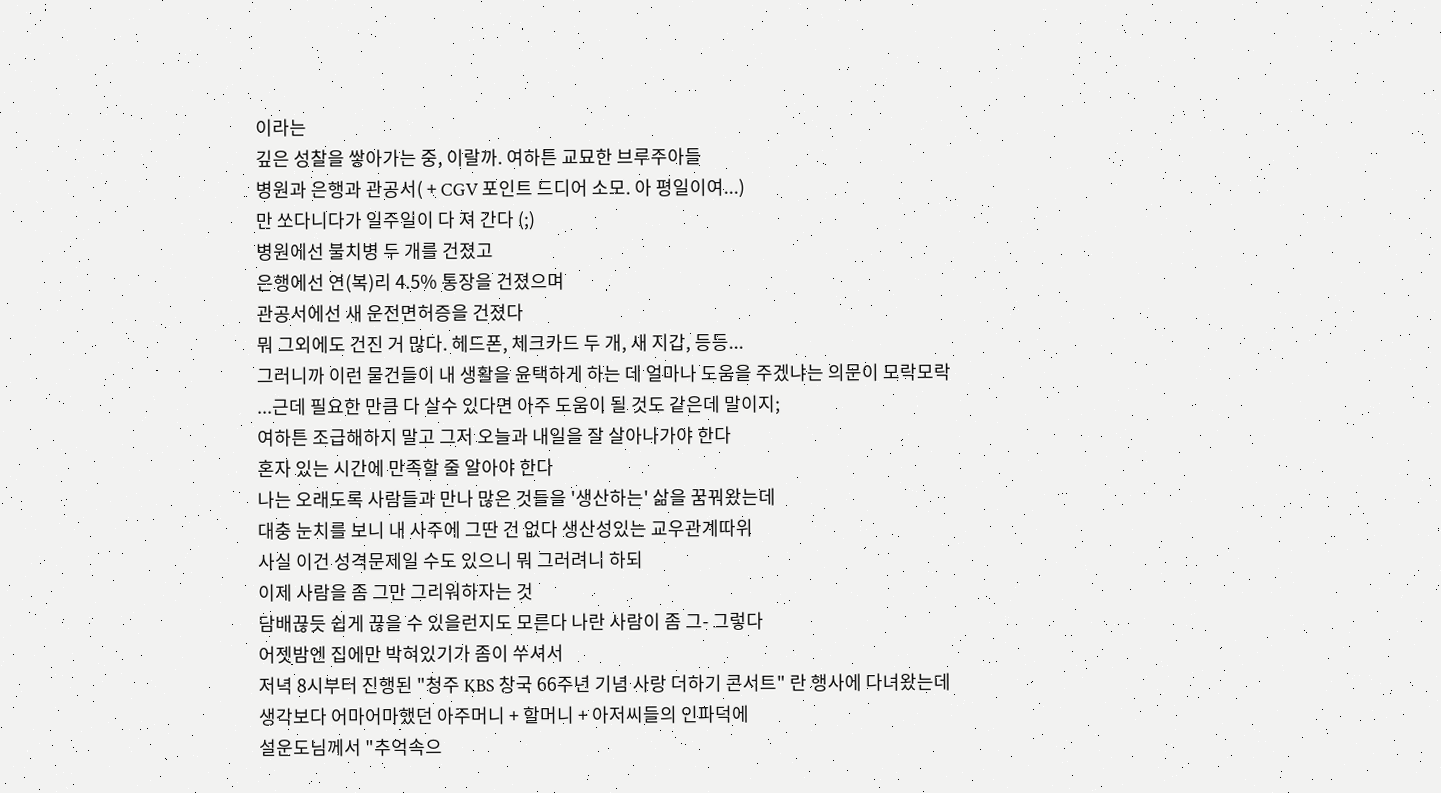이라는
깊은 성찰을 쌓아가는 중, 이랄까. 여하튼 교묘한 브루주아들
병원과 은행과 관공서( + CGV 포인트 드디어 소모. 아 평일이여...)
만 쏘다니다가 일주일이 다 져 간다 (;)
병원에선 불치병 두 개를 건졌고
은행에선 연(복)리 4.5% 통장을 건졌으며
관공서에선 새 운전면허증을 건졌다
뭐 그외에도 건진 거 많다. 헤드폰, 체크카드 두 개, 새 지갑, 등등...
그러니까 이런 물건들이 내 생활을 윤택하게 하는 데 얼마나 도움을 주겠냐는 의문이 모락모락
...근데 필요한 만큼 다 살수 있다면 아주 도움이 될 것도 같은데 말이지;
여하튼 조급해하지 말고 그저 오늘과 내일을 잘 살아나가야 한다
혼자 있는 시간에 만족할 줄 알아야 한다
나는 오래도록 사람들과 만나 많은 것들을 '생산하는' 삶을 꿈꿔왔는데
대충 눈치를 보니 내 사주에 그딴 건 없다 생산성있는 교우관계따위
사실 이건 성격문제일 수도 있으니 뭐 그러려니 하되
이제 사람을 좀 그만 그리워하자는 것
담배끊듯 쉽게 끊을 수 있을런지도 모른다 나란 사람이 좀 그- 그렇다
어젯밤엔 집에만 박혀있기가 좀이 쑤셔서
저녁 8시부터 진행된 "청주 KBS 창국 66주년 기념 사랑 더하기 콘서트" 란 행사에 다녀왔는데
생각보다 어마어마했던 아주머니 + 할머니 + 아저씨들의 인파덕에
설운도님께서 "추억속으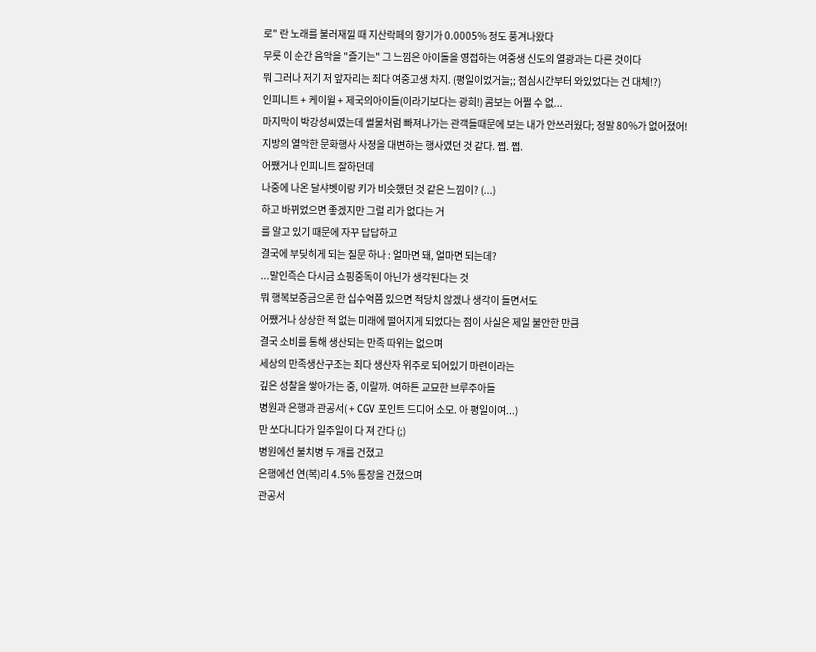로" 란 노래를 불러재낄 때 지산락페의 향기가 0.0005% 정도 풍겨나왔다
무릇 이 순간 음악을 "즐기는" 그 느낌은 아이돌을 영접하는 여중생 신도의 열광과는 다른 것이다
뭐 그러나 저기 저 앞자리는 죄다 여중고생 차지. (평일이었거늘;; 점심시간부터 와있었다는 건 대체!?)
인피니트 + 케이윌 + 제국의아이들(이라기보다는 광희!) 콤보는 어쩔 수 없...
마지막이 박강성씨였는데 썰물처럼 빠져나가는 관객들때문에 보는 내가 안쓰러웠다; 정말 80%가 없어졌어!
지방의 열악한 문화행사 사정을 대변하는 행사였던 것 같다. 쩝. 쩝.
어쨌거나 인피니트 잘하던데
나중에 나온 달샤벳이랑 키가 비슷했던 것 같은 느낌이? (...)
하고 바뀌었으면 좋겠지만 그럴 리가 없다는 거
를 알고 있기 때문에 자꾸 답답하고
결국에 부딪히게 되는 질문 하나 : 얼마면 돼, 얼마면 되는데?
...말인즉슨 다시금 쇼핑중독이 아닌가 생각된다는 것
뭐 행복보증금으론 한 십수억쯤 있으면 적당치 않겠나 생각이 들면서도
어쨌거나 상상한 적 없는 미래에 떨어지게 되었다는 점이 사실은 제일 불안한 만큼
결국 소비를 통해 생산되는 만족 따위는 없으며
세상의 만족생산구조는 죄다 생산자 위주로 되어있기 마련이라는
깊은 성찰을 쌓아가는 중, 이랄까. 여하튼 교묘한 브루주아들
병원과 은행과 관공서( + CGV 포인트 드디어 소모. 아 평일이여...)
만 쏘다니다가 일주일이 다 져 간다 (;)
병원에선 불치병 두 개를 건졌고
은행에선 연(복)리 4.5% 통장을 건졌으며
관공서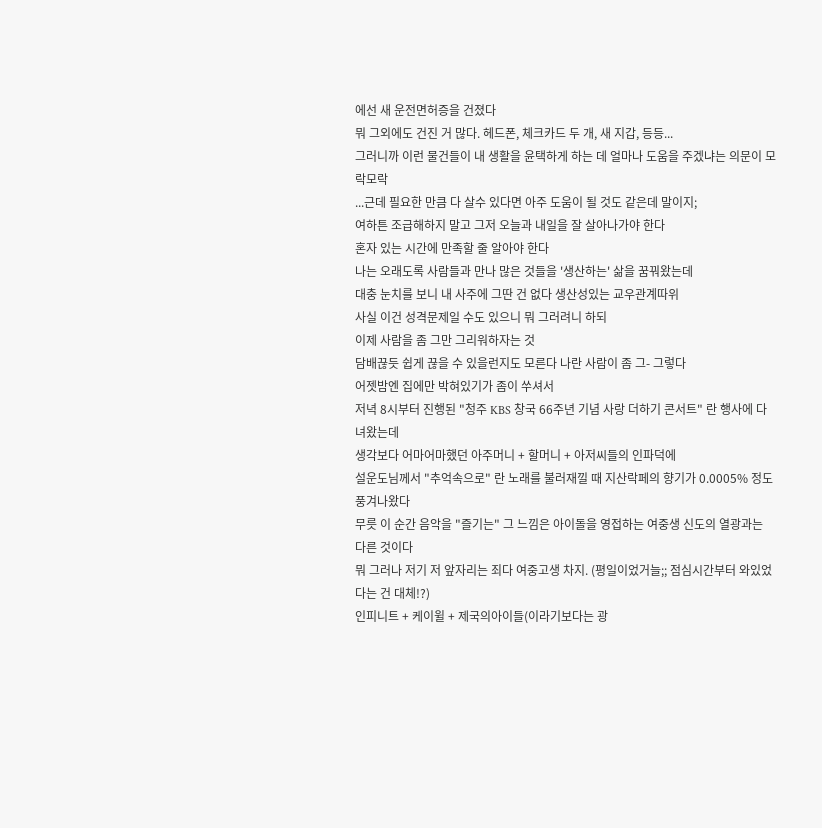에선 새 운전면허증을 건졌다
뭐 그외에도 건진 거 많다. 헤드폰, 체크카드 두 개, 새 지갑, 등등...
그러니까 이런 물건들이 내 생활을 윤택하게 하는 데 얼마나 도움을 주겠냐는 의문이 모락모락
...근데 필요한 만큼 다 살수 있다면 아주 도움이 될 것도 같은데 말이지;
여하튼 조급해하지 말고 그저 오늘과 내일을 잘 살아나가야 한다
혼자 있는 시간에 만족할 줄 알아야 한다
나는 오래도록 사람들과 만나 많은 것들을 '생산하는' 삶을 꿈꿔왔는데
대충 눈치를 보니 내 사주에 그딴 건 없다 생산성있는 교우관계따위
사실 이건 성격문제일 수도 있으니 뭐 그러려니 하되
이제 사람을 좀 그만 그리워하자는 것
담배끊듯 쉽게 끊을 수 있을런지도 모른다 나란 사람이 좀 그- 그렇다
어젯밤엔 집에만 박혀있기가 좀이 쑤셔서
저녁 8시부터 진행된 "청주 KBS 창국 66주년 기념 사랑 더하기 콘서트" 란 행사에 다녀왔는데
생각보다 어마어마했던 아주머니 + 할머니 + 아저씨들의 인파덕에
설운도님께서 "추억속으로" 란 노래를 불러재낄 때 지산락페의 향기가 0.0005% 정도 풍겨나왔다
무릇 이 순간 음악을 "즐기는" 그 느낌은 아이돌을 영접하는 여중생 신도의 열광과는 다른 것이다
뭐 그러나 저기 저 앞자리는 죄다 여중고생 차지. (평일이었거늘;; 점심시간부터 와있었다는 건 대체!?)
인피니트 + 케이윌 + 제국의아이들(이라기보다는 광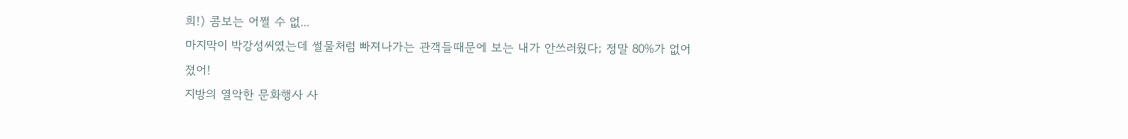희!) 콤보는 어쩔 수 없...
마지막이 박강성씨였는데 썰물처럼 빠져나가는 관객들때문에 보는 내가 안쓰러웠다; 정말 80%가 없어졌어!
지방의 열악한 문화행사 사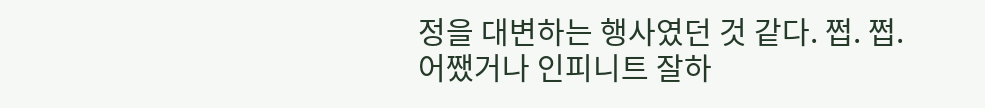정을 대변하는 행사였던 것 같다. 쩝. 쩝.
어쨌거나 인피니트 잘하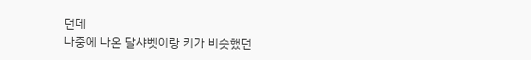던데
나중에 나온 달샤벳이랑 키가 비슷했던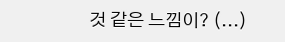것 같은 느낌이? (...)